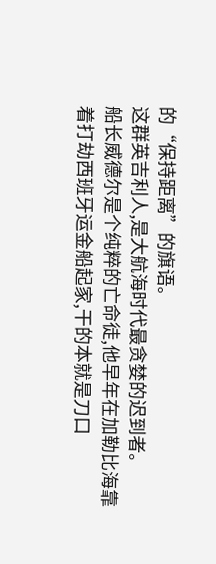的“保持距离”的旗语。
这群英吉利人,是大航海时代最贪婪的迟到者。
船长威德尔是个纯粹的亡命徒,他早年在加勒比海靠着打劫西班牙运金船起家,干的本就是刀口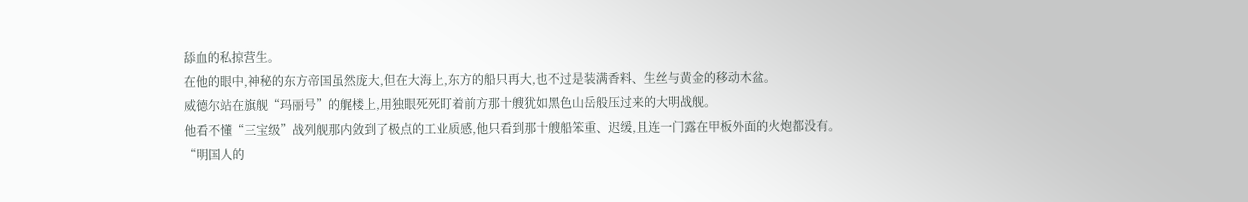舔血的私掠营生。
在他的眼中,神秘的东方帝国虽然庞大,但在大海上,东方的船只再大,也不过是装满香料、生丝与黄金的移动木盆。
威德尔站在旗舰“玛丽号”的艉楼上,用独眼死死盯着前方那十艘犹如黑色山岳般压过来的大明战舰。
他看不懂“三宝级”战列舰那内敛到了极点的工业质感,他只看到那十艘船笨重、迟缓,且连一门露在甲板外面的火炮都没有。
“明国人的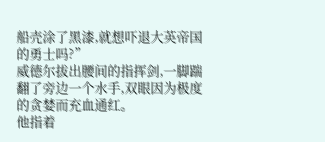船壳涂了黑漆,就想吓退大英帝国的勇士吗?”
威德尔拔出腰间的指挥剑,一脚踹翻了旁边一个水手,双眼因为极度的贪婪而充血通红。
他指着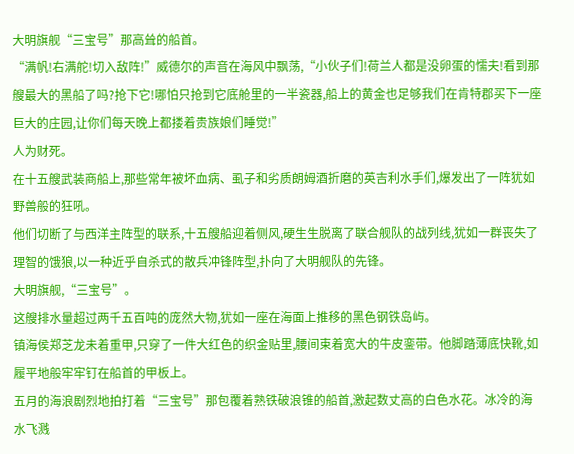大明旗舰“三宝号”那高耸的船首。
“满帆!右满舵!切入敌阵!”威德尔的声音在海风中飘荡,“小伙子们!荷兰人都是没卵蛋的懦夫!看到那艘最大的黑船了吗?抢下它!哪怕只抢到它底舱里的一半瓷器,船上的黄金也足够我们在肯特郡买下一座巨大的庄园,让你们每天晚上都搂着贵族娘们睡觉!”
人为财死。
在十五艘武装商船上,那些常年被坏血病、虱子和劣质朗姆酒折磨的英吉利水手们,爆发出了一阵犹如野兽般的狂吼。
他们切断了与西洋主阵型的联系,十五艘船迎着侧风,硬生生脱离了联合舰队的战列线,犹如一群丧失了理智的饿狼,以一种近乎自杀式的散兵冲锋阵型,扑向了大明舰队的先锋。
大明旗舰,“三宝号”。
这艘排水量超过两千五百吨的庞然大物,犹如一座在海面上推移的黑色钢铁岛屿。
镇海侯郑芝龙未着重甲,只穿了一件大红色的织金贴里,腰间束着宽大的牛皮銮带。他脚踏薄底快靴,如履平地般牢牢钉在船首的甲板上。
五月的海浪剧烈地拍打着“三宝号”那包覆着熟铁破浪锥的船首,激起数丈高的白色水花。冰冷的海水飞溅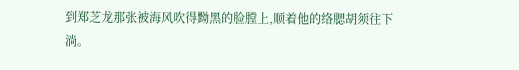到郑芝龙那张被海风吹得黝黑的脸膛上,顺着他的络腮胡须往下淌。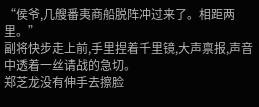“侯爷,几艘番夷商船脱阵冲过来了。相距两里。”
副将快步走上前,手里捏着千里镜,大声禀报,声音中透着一丝请战的急切。
郑芝龙没有伸手去擦脸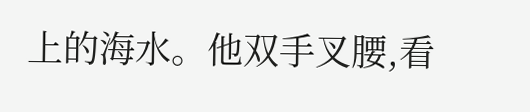上的海水。他双手叉腰,看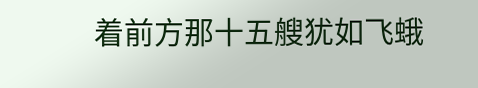着前方那十五艘犹如飞蛾